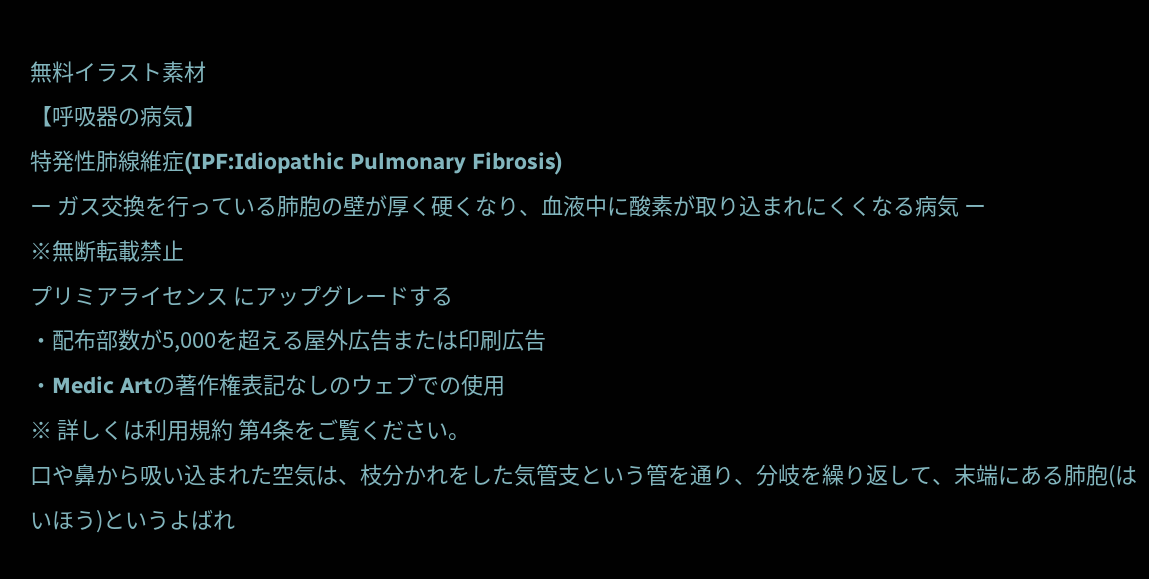無料イラスト素材
【呼吸器の病気】
特発性肺線維症(IPF:Idiopathic Pulmonary Fibrosis)
ー ガス交換を行っている肺胞の壁が厚く硬くなり、血液中に酸素が取り込まれにくくなる病気 ー
※無断転載禁止
プリミアライセンス にアップグレードする
・配布部数が5,000を超える屋外広告または印刷広告
・Medic Artの著作権表記なしのウェブでの使用
※ 詳しくは利用規約 第4条をご覧ください。
口や鼻から吸い込まれた空気は、枝分かれをした気管支という管を通り、分岐を繰り返して、末端にある肺胞(はいほう)というよばれ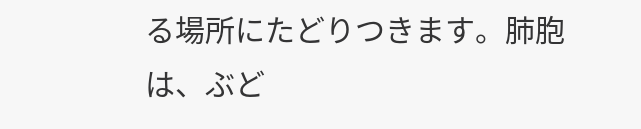る場所にたどりつきます。肺胞は、ぶど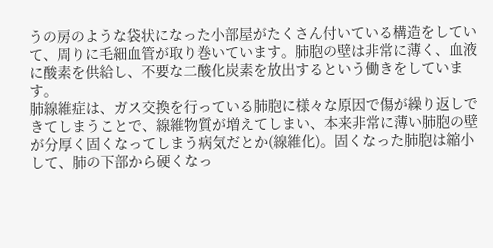うの房のような袋状になった小部屋がたくさん付いている構造をしていて、周りに毛細血管が取り巻いています。肺胞の壁は非常に薄く、血液に酸素を供給し、不要な二酸化炭素を放出するという働きをしています。
肺線維症は、ガス交換を行っている肺胞に様々な原因で傷が繰り返しできてしまうことで、線維物質が増えてしまい、本来非常に薄い肺胞の壁が分厚く固くなってしまう病気だとか(線維化)。固くなった肺胞は縮小して、肺の下部から硬くなっ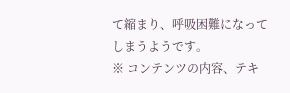て縮まり、呼吸困難になってしまうようです。
※ コンテンツの内容、テキ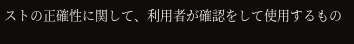ストの正確性に関して、利用者が確認をして使用するもの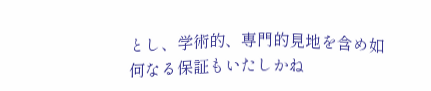とし、学術的、専門的見地を含め如何なる保証もいたしかね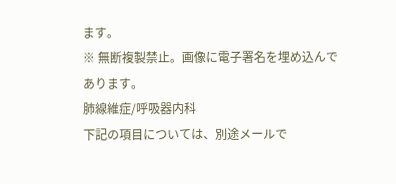ます。
※ 無断複製禁止。画像に電子署名を埋め込んであります。
肺線維症/呼吸器内科
下記の項目については、別途メールで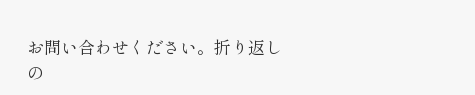お問い合わせください。折り返しの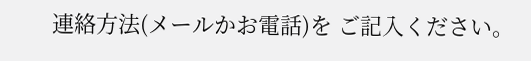連絡方法(メールかお電話)を ご記入ください。